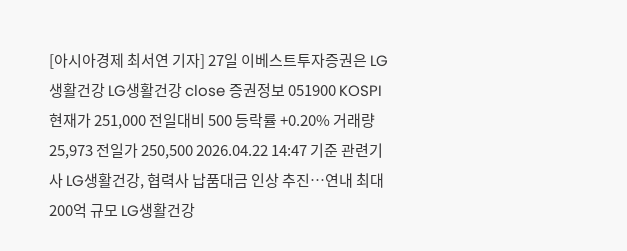[아시아경제 최서연 기자] 27일 이베스트투자증권은 LG생활건강 LG생활건강 close 증권정보 051900 KOSPI 현재가 251,000 전일대비 500 등락률 +0.20% 거래량 25,973 전일가 250,500 2026.04.22 14:47 기준 관련기사 LG생활건강, 협력사 납품대금 인상 추진…연내 최대 200억 규모 LG생활건강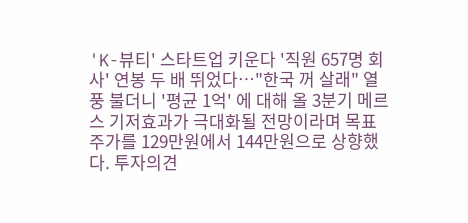'K-뷰티' 스타트업 키운다 '직원 657명 회사' 연봉 두 배 뛰었다…"한국 꺼 살래" 열풍 불더니 '평균 1억' 에 대해 올 3분기 메르스 기저효과가 극대화될 전망이라며 목표주가를 129만원에서 144만원으로 상향했다. 투자의견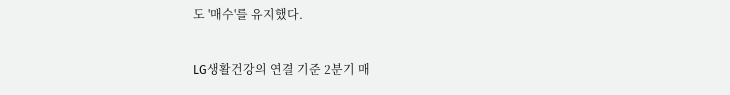도 '매수'를 유지했다.


LG생활건강의 연결 기준 2분기 매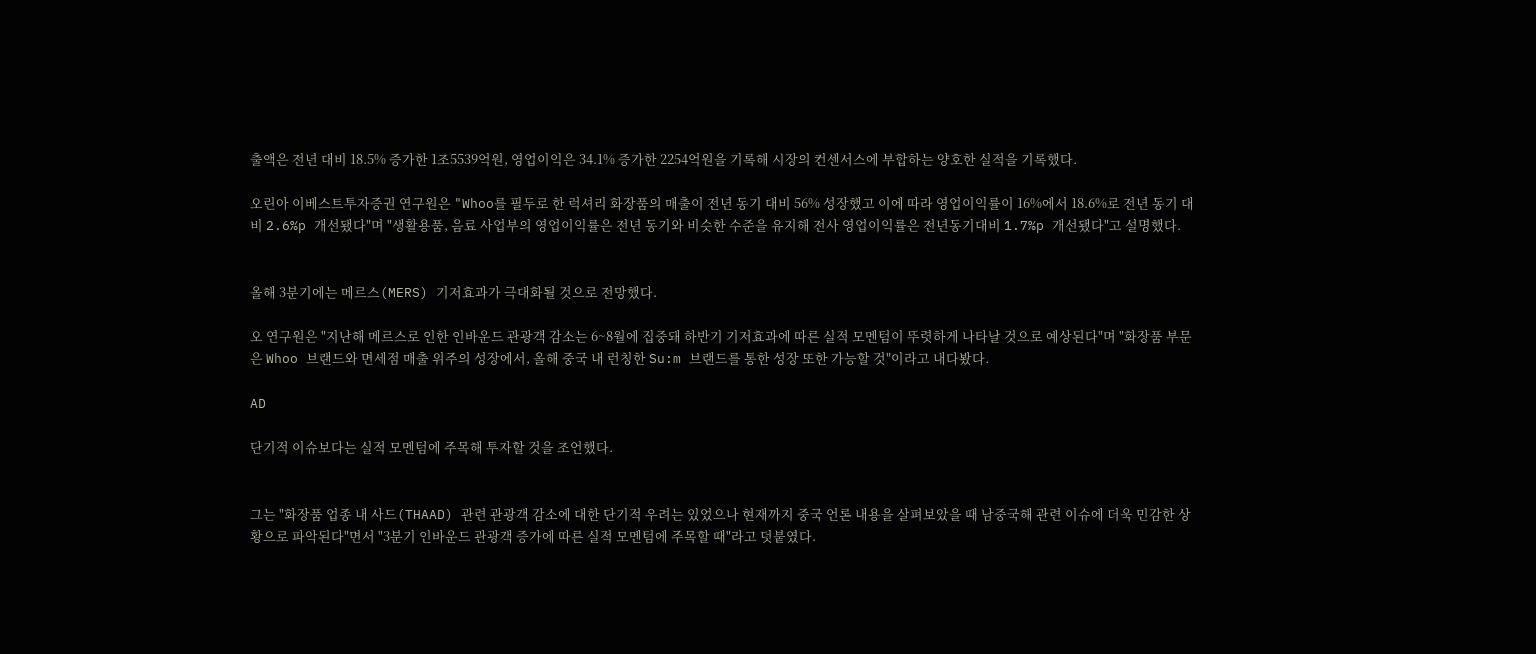출액은 전년 대비 18.5% 증가한 1조5539억원, 영업이익은 34.1% 증가한 2254억원을 기록해 시장의 컨센서스에 부합하는 양호한 실적을 기록했다.

오린아 이베스트투자증권 연구원은 "Whoo를 필두로 한 럭셔리 화장품의 매출이 전년 동기 대비 56% 성장했고 이에 따라 영업이익률이 16%에서 18.6%로 전년 동기 대비 2.6%p 개선됐다"며 "생활용품, 음료 사업부의 영업이익률은 전년 동기와 비슷한 수준을 유지해 전사 영업이익률은 전년동기대비 1.7%p 개선됐다"고 설명했다.


올해 3분기에는 메르스(MERS) 기저효과가 극대화될 것으로 전망했다.

오 연구원은 "지난해 메르스로 인한 인바운드 관광객 감소는 6~8월에 집중돼 하반기 기저효과에 따른 실적 모멘텀이 뚜렷하게 나타날 것으로 예상된다"며 "화장품 부문은 Whoo 브랜드와 면세점 매출 위주의 성장에서, 올해 중국 내 런칭한 Su:m 브랜드를 통한 성장 또한 가능할 것"이라고 내다봤다.

AD

단기적 이슈보다는 실적 모멘텀에 주목해 투자할 것을 조언했다.


그는 "화장품 업종 내 사드(THAAD) 관련 관광객 감소에 대한 단기적 우려는 있었으나 현재까지 중국 언론 내용을 살펴보았을 때 남중국해 관련 이슈에 더욱 민감한 상황으로 파악된다"면서 "3분기 인바운드 관광객 증가에 따른 실적 모멘텀에 주목할 때"라고 덧붙였다.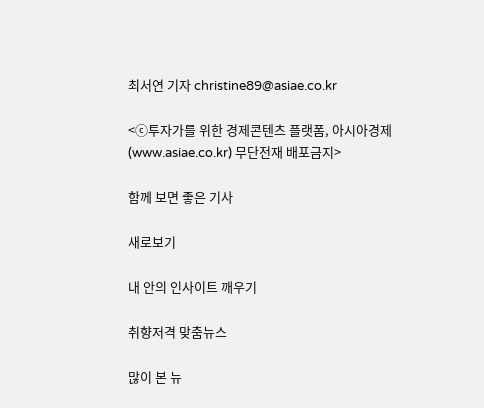최서연 기자 christine89@asiae.co.kr

<ⓒ투자가를 위한 경제콘텐츠 플랫폼, 아시아경제(www.asiae.co.kr) 무단전재 배포금지>

함께 보면 좋은 기사

새로보기

내 안의 인사이트 깨우기

취향저격 맞춤뉴스

많이 본 뉴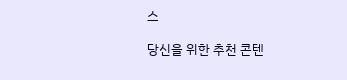스

당신을 위한 추천 콘텐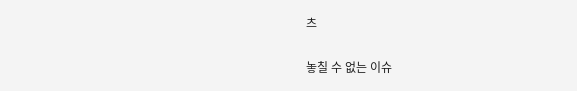츠

놓칠 수 없는 이슈